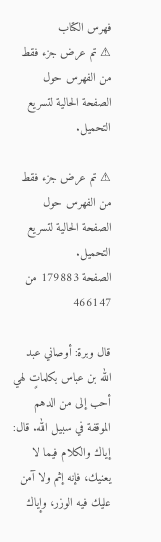فهرس الكتاب
⚠ تم عرض جزء فقط من الفهرس حول الصفحة الحالية لتسريع التحميل.

⚠ تم عرض جزء فقط من الفهرس حول الصفحة الحالية لتسريع التحميل.
الصفحة 179883 من 466147

قال وبرة: أوصاني عبد الله بن عباس بكلماتٍ لهي أحب إلى من الدهم الموقفة في سبيل الله. قال: إياك والكلام فيما لا يعنيك، فإنه إثم ولا آمن عليك فيه الوزر، وإياك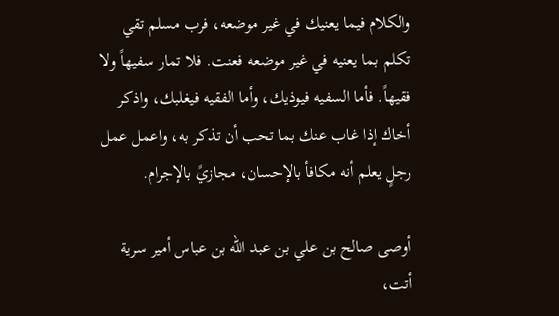والكلام فيما يعنيك في غير موضعه، فرب مسلم تقي تكلم بما يعنيه في غير موضعه فعنت. فلا تمار سفيهاً ولا فقيهاً. فأما السفيه فيوذيك، وأما الفقيه فيغلبك، واذكر أخاك إذا غاب عنك بما تحب أن تذكر به، واعمل عمل رجلٍ يعلم أنه مكافأ بالإحسان، مجازيً بالإجرام.

أوصى صالح بن علي بن عبد الله بن عباس أمير سرية أتت،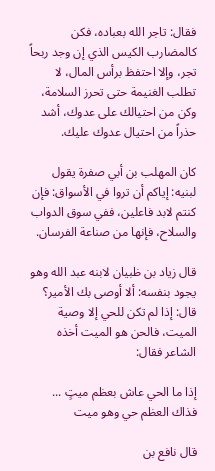فقال: تاجر الله بعباده، فكن كالمضارب الكيس الذي إن وجد ربحاً تجر، وإلا احتفظ برأس المال، لا تطلب الغنيمة حتى تحرز السلامة، وكن من احتيالك على عدوك، أشد حذراً من احتيال عدوك عليك.

كان المهلب بن أبي صفرة يقول لبنيه: إياكم أن تروا في الأسواق: فإن كنتم لابد فاعلين، ففي سوق الدواب والسلاح، فإنها من صناعة الفرسان.

قال زياد بن ظبيان لابنه عبد الله وهو يجود بنفسه: ألا أوصى بك الأمير؟ قال: إذا لم تكن للحي إلا وصية الميت، فالحن هو الميت أخذه الشاعر فقال:

إذا ما الحي عاش بعظم ميتٍ ... فذاك العظم حي وهو ميت

قال نافع بن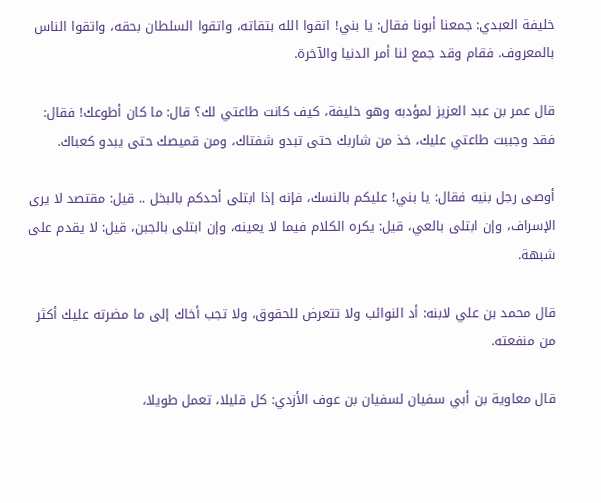خليفة العبدي: جمعنا أبونا فقال: يا بني! اتقوا الله بتقاته، واتقوا السلطان بحقه، واتقوا الناس بالمعروف. فقام وقد جمع لنا أمر الدنيا والآخرة.

قال عمر بن عبد العزيز لمؤدبه وهو خليفة، كيف كانت طاعتي لك؟ قال: ما كان أطوعك! فقال: فقد وجببت طاعتي عليك، خذ من شاربك حتى تبدو شفتاك، ومن قميصك حتى يبدو كعباك.

أوصى رجل بنيه فقال: يا بني! عليكم بالنسك، فإنه إذا ابتلى أحدكم بالبخل .. قيل: مقتصد لا يرى الإسراف، وإن ابتلى بالعي، قيل: يكره الكلام فيما لا يعينه، وإن ابتلى بالجبن، قيل: لا يقدم على شبهة.

قال محمد بن علي لابنه: أد النوائب ولا تتعرض للحقوق، ولا تجب أخاك إلى ما مضرته عليك أكثر من منفعته.

قال معاوية بن أبي سفيان لسفيان بن عوف الأزدي: كل قليلا، تعمل طويلا،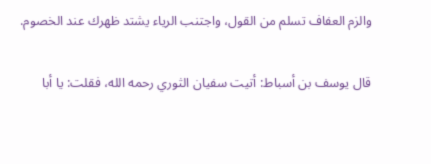والزم العفاف تسلم من القول، واجتنب الرياء يشتد ظهرك عند الخصوم.

قال يوسف بن أسباط: أتيت سفيان الثوري رحمه الله، فقلت: يا أبا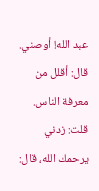عبد الله! أوصني. قال: أقلل من معرفة الناس. قلت: زدني يرحمك الله، قال: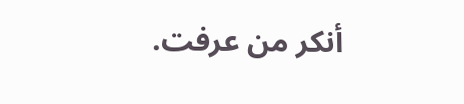أنكر من عرفت.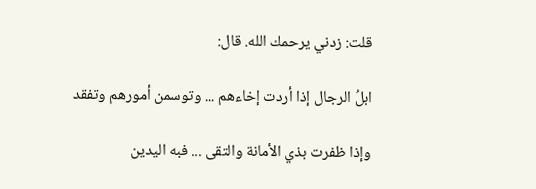قلت: زدني يرحمك الله. قال:

ابلُ الرجال إذا أردت إخاءهم ... وتوسمن أمورهم وتفقد

وإذا ظفرت بذي الأمانة والتقى ... فبه اليدين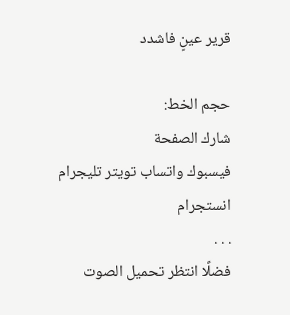قرير عينٍ فاشدد

حجم الخط:
شارك الصفحة
فيسبوك واتساب تويتر تليجرام انستجرام
. . .
فضلًا انتظر تحميل الصوت